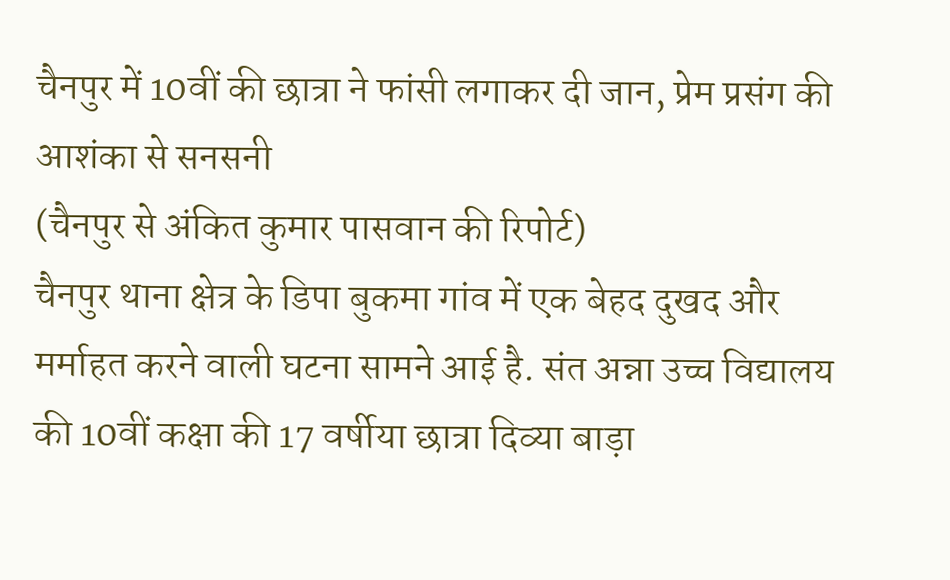चैनपुर में 10वीं की छात्रा ने फांसी लगाकर दी जान, प्रेम प्रसंग की आशंका से सनसनी
(चैनपुर से अंकित कुमार पासवान की रिपोर्ट)
चैनपुर थाना क्षेत्र के डिपा बुकमा गांव में एक बेहद दुखद और मर्माहत करने वाली घटना सामने आई है. संत अन्ना उच्च विद्यालय की 10वीं कक्षा की 17 वर्षीया छात्रा दिव्या बाड़ा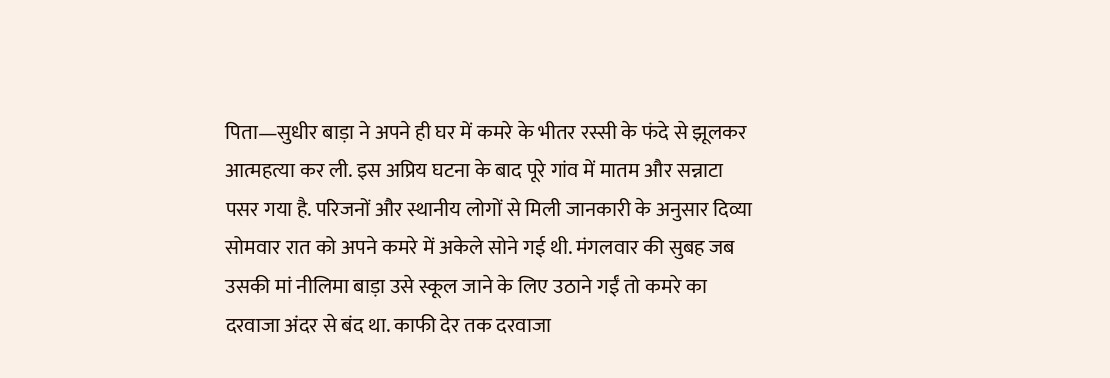पिता—सुधीर बाड़ा ने अपने ही घर में कमरे के भीतर रस्सी के फंदे से झूलकर आत्महत्या कर ली. इस अप्रिय घटना के बाद पूरे गांव में मातम और सन्नाटा पसर गया है. परिजनों और स्थानीय लोगों से मिली जानकारी के अनुसार दिव्या सोमवार रात को अपने कमरे में अकेले सोने गई थी. मंगलवार की सुबह जब उसकी मां नीलिमा बाड़ा उसे स्कूल जाने के लिए उठाने गईं तो कमरे का दरवाजा अंदर से बंद था. काफी देर तक दरवाजा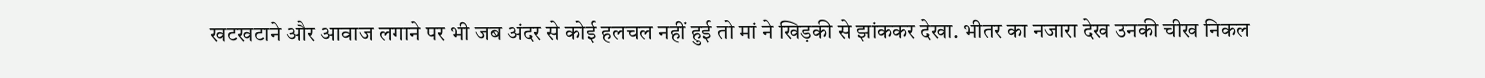खटखटाने और आवाज लगाने पर भी जब अंदर से कोई हलचल नहीं हुई तो मां ने खिड़की से झांककर देखा. भीतर का नजारा देख उनकी चीख निकल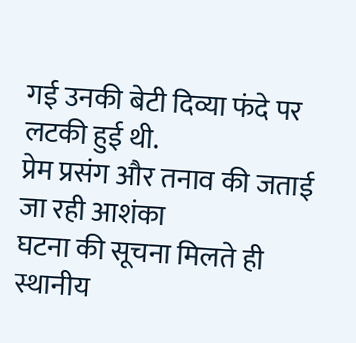गई उनकी बेटी दिव्या फंदे पर लटकी हुई थी.
प्रेम प्रसंग और तनाव की जताई जा रही आशंका
घटना की सूचना मिलते ही स्थानीय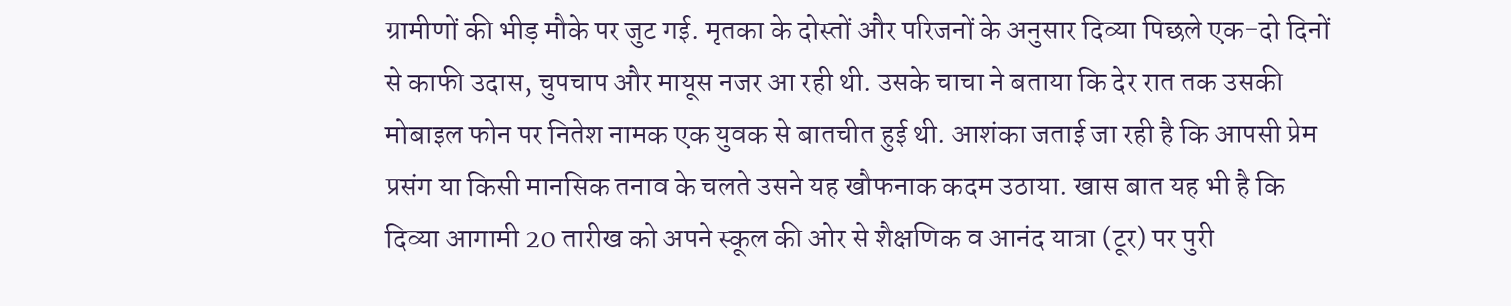ग्रामीणों की भीड़ मौके पर जुट गई. मृतका के दोस्तों और परिजनों के अनुसार दिव्या पिछले एक-दो दिनों से काफी उदास, चुपचाप और मायूस नजर आ रही थी. उसके चाचा ने बताया कि देर रात तक उसकी मोबाइल फोन पर नितेश नामक एक युवक से बातचीत हुई थी. आशंका जताई जा रही है कि आपसी प्रेम प्रसंग या किसी मानसिक तनाव के चलते उसने यह खौफनाक कदम उठाया. खास बात यह भी है कि दिव्या आगामी 20 तारीख को अपने स्कूल की ओर से शैक्षणिक व आनंद यात्रा (टूर) पर पुरी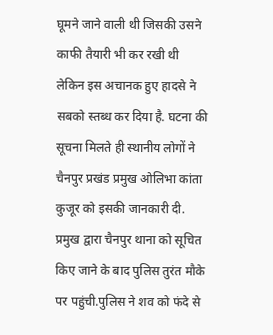घूमने जाने वाली थी जिसकी उसने काफी तैयारी भी कर रखी थी लेकिन इस अचानक हुए हादसे ने सबको स्तब्ध कर दिया है. घटना की सूचना मिलते ही स्थानीय लोगों ने चैनपुर प्रखंड प्रमुख ओलिभा कांता कुजूर को इसकी जानकारी दी. प्रमुख द्वारा चैनपुर थाना को सूचित किए जाने के बाद पुलिस तुरंत मौके पर पहुंची.पुलिस ने शव को फंदे से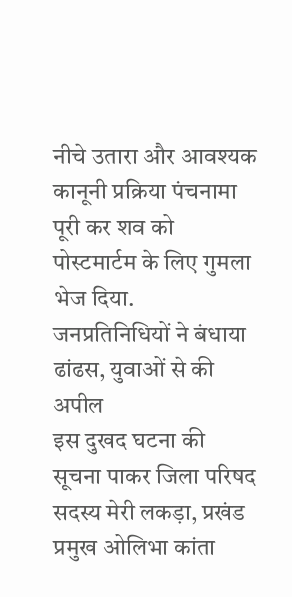नीचे उतारा और आवश्यक कानूनी प्रक्रिया पंचनामा पूरी कर शव को पोस्टमार्टम के लिए गुमला भेज दिया.
जनप्रतिनिधियों ने बंधाया ढांढस, युवाओं से की अपील
इस दुखद घटना की सूचना पाकर जिला परिषद सदस्य मेरी लकड़ा, प्रखंड प्रमुख ओलिभा कांता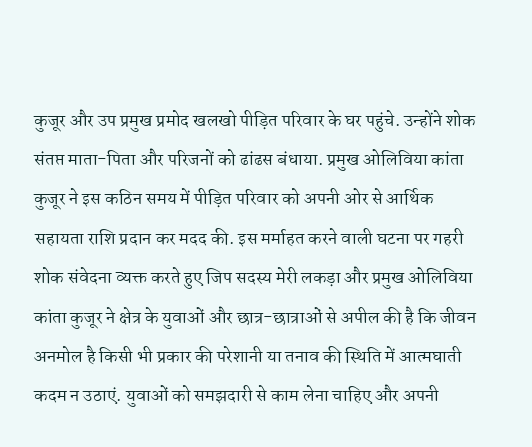कुजूर और उप प्रमुख प्रमोद खलखो पीड़ित परिवार के घर पहुंचे. उन्होंने शोक संतप्त माता-पिता और परिजनों को ढांढस बंधाया. प्रमुख ओलिविया कांता कुजूर ने इस कठिन समय में पीड़ित परिवार को अपनी ओर से आर्थिक सहायता राशि प्रदान कर मदद की. इस मर्माहत करने वाली घटना पर गहरी शोक संवेदना व्यक्त करते हुए जिप सदस्य मेरी लकड़ा और प्रमुख ओलिविया कांता कुजूर ने क्षेत्र के युवाओं और छात्र-छात्राओं से अपील की है कि जीवन अनमोल है किसी भी प्रकार की परेशानी या तनाव की स्थिति में आत्मघाती कदम न उठाएं. युवाओं को समझदारी से काम लेना चाहिए और अपनी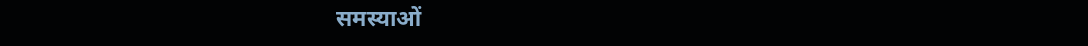समस्याओं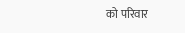को परिवार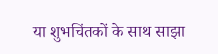या शुभचिंतकों के साथ साझा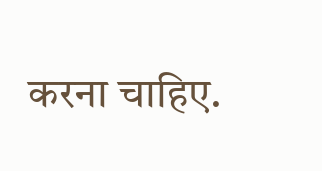करना चाहिए.